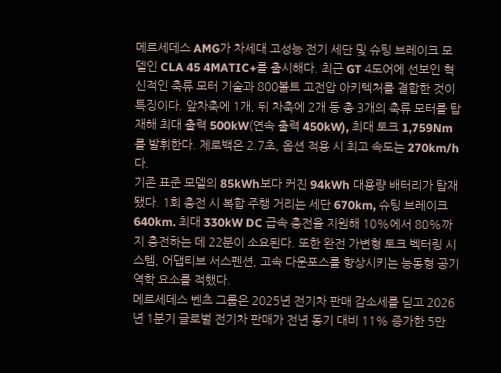메르세데스 AMG가 차세대 고성능 전기 세단 및 슈팅 브레이크 모델인 CLA 45 4MATIC+를 출시해다. 최근 GT 4도어에 선보인 혁신적인 축류 모터 기술과 800볼트 고전압 아키텍처를 결합한 것이 특징이다. 앞차축에 1개, 뒤 차축에 2개 등 총 3개의 축류 모터를 탑재해 최대 출력 500kW(연속 출력 450kW), 최대 토크 1,759Nm를 발휘한다. 제로백은 2.7초, 옵션 적용 시 최고 속도는 270km/h다.
기존 표준 모델의 85kWh보다 커진 94kWh 대용량 배터리가 탑재됐다. 1회 충전 시 복합 주행 거리는 세단 670km, 슈팅 브레이크 640km. 최대 330kW DC 급속 충전을 지원해 10%에서 80%까지 충전하는 데 22분이 소요된다. 또한 완전 가변형 토크 벡터링 시스템, 어댑티브 서스펜션, 고속 다운포스를 향상시키는 능동형 공기역학 요소를 적했다.
메르세데스 벤츠 그룹은 2025년 전기차 판매 감소세를 딛고 2026년 1분기 글로벌 전기차 판매가 전년 동기 대비 11% 증가한 5만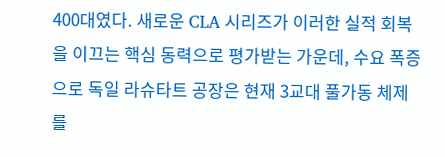400대였다. 새로운 CLA 시리즈가 이러한 실적 회복을 이끄는 핵심 동력으로 평가받는 가운데, 수요 폭증으로 독일 라슈타트 공장은 현재 3교대 풀가동 체제를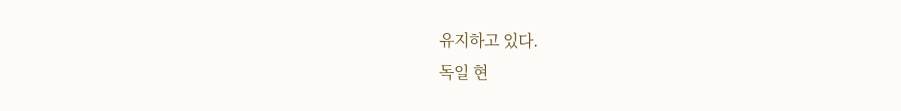유지하고 있다.
독일 현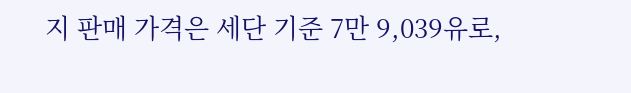지 판매 가격은 세단 기준 7만 9,039유로,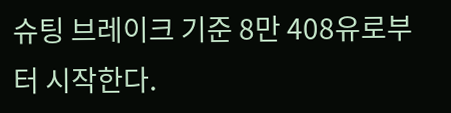슈팅 브레이크 기준 8만 408유로부터 시작한다.